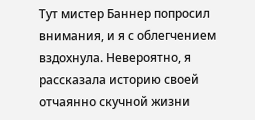Тут мистер Баннер попросил внимания, и я с облегчением вздохнула. Невероятно, я рассказала историю своей отчаянно скучной жизни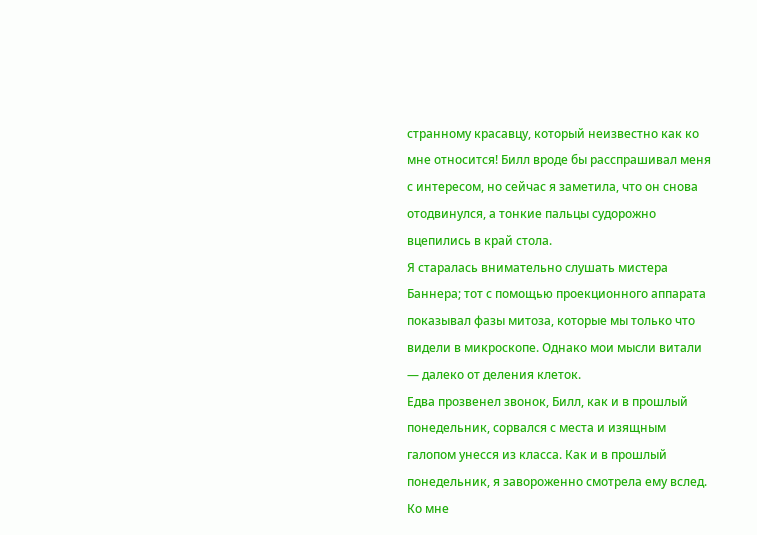странному красавцу, который неизвестно как ко мне относится! Билл вроде бы расспрашивал меня с интересом, но сейчас я заметила, что он снова отодвинулся, а тонкие пальцы судорожно вцепились в край стола.
Я старалась внимательно слушать мистера Баннера; тот с помощью проекционного аппарата показывал фазы митоза, которые мы только что видели в микроскопе. Однако мои мысли витали — далеко от деления клеток.
Едва прозвенел звонок, Билл, как и в прошлый понедельник, сорвался с места и изящным галопом унесся из класса. Как и в прошлый понедельник, я завороженно смотрела ему вслед.
Ко мне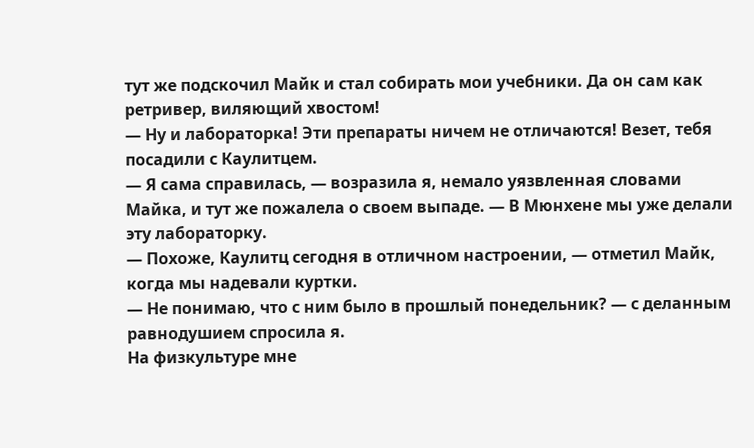тут же подскочил Майк и стал собирать мои учебники. Да он сам как ретривер, виляющий хвостом!
— Ну и лабораторка! Эти препараты ничем не отличаются! Везет, тебя посадили с Каулитцем.
— Я сама справилась, — возразила я, немало уязвленная словами Майка, и тут же пожалела о своем выпаде. — В Мюнхене мы уже делали эту лабораторку.
— Похоже, Каулитц сегодня в отличном настроении, — отметил Майк, когда мы надевали куртки.
— Не понимаю, что с ним было в прошлый понедельник? — с деланным равнодушием спросила я.
На физкультуре мне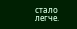стало легче.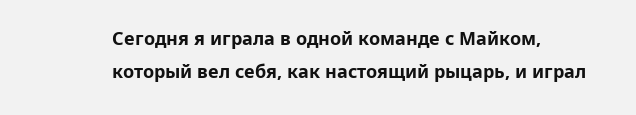Сегодня я играла в одной команде с Майком, который вел себя, как настоящий рыцарь, и играл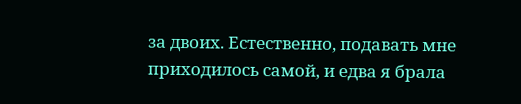за двоих. Естественно, подавать мне приходилось самой, и едва я брала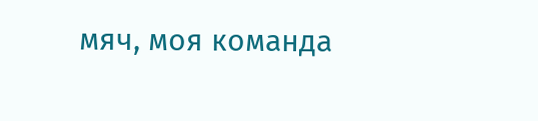мяч, моя команда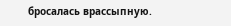бросалась врассыпную.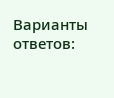Варианты ответов: